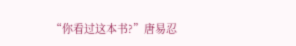“你看过这本书?”唐易忍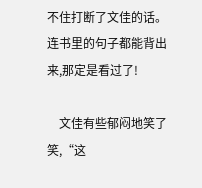不住打断了文佳的话。连书里的句子都能背出来,那定是看过了!

    文佳有些郁闷地笑了笑,“这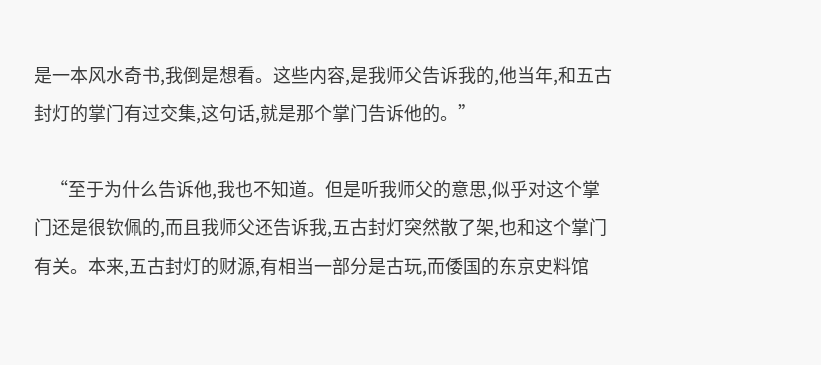是一本风水奇书,我倒是想看。这些内容,是我师父告诉我的,他当年,和五古封灯的掌门有过交集,这句话,就是那个掌门告诉他的。”

    “至于为什么告诉他,我也不知道。但是听我师父的意思,似乎对这个掌门还是很钦佩的,而且我师父还告诉我,五古封灯突然散了架,也和这个掌门有关。本来,五古封灯的财源,有相当一部分是古玩,而倭国的东京史料馆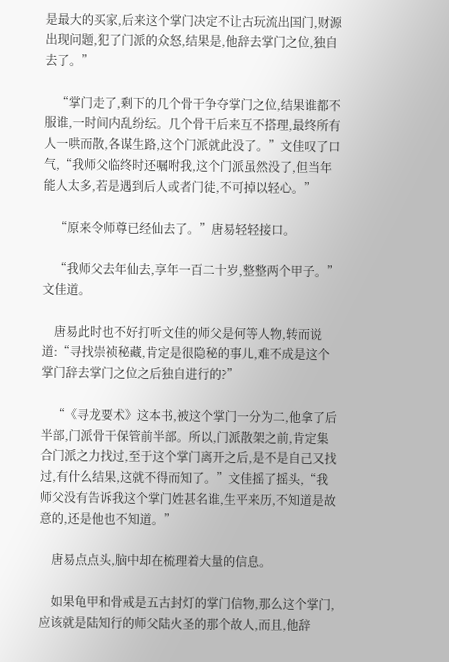是最大的买家,后来这个掌门决定不让古玩流出国门,财源出现问题,犯了门派的众怒,结果是,他辞去掌门之位,独自去了。”

    “掌门走了,剩下的几个骨干争夺掌门之位,结果谁都不服谁,一时间内乱纷纭。几个骨干后来互不搭理,最终所有人一哄而散,各谋生路,这个门派就此没了。”文佳叹了口气,“我师父临终时还嘱咐我,这个门派虽然没了,但当年能人太多,若是遇到后人或者门徒,不可掉以轻心。”

    “原来令师尊已经仙去了。”唐易轻轻接口。

    “我师父去年仙去,享年一百二十岁,整整两个甲子。”文佳道。

    唐易此时也不好打听文佳的师父是何等人物,转而说道:“寻找崇祯秘藏,肯定是很隐秘的事儿,难不成是这个掌门辞去掌门之位之后独自进行的?”

    “《寻龙要术》这本书,被这个掌门一分为二,他拿了后半部,门派骨干保管前半部。所以,门派散架之前,肯定集合门派之力找过,至于这个掌门离开之后,是不是自己又找过,有什么结果,这就不得而知了。”文佳摇了摇头,“我师父没有告诉我这个掌门姓甚名谁,生平来历,不知道是故意的,还是他也不知道。”

    唐易点点头,脑中却在梳理着大量的信息。

    如果龟甲和骨戒是五古封灯的掌门信物,那么这个掌门,应该就是陆知行的师父陆火圣的那个故人,而且,他辞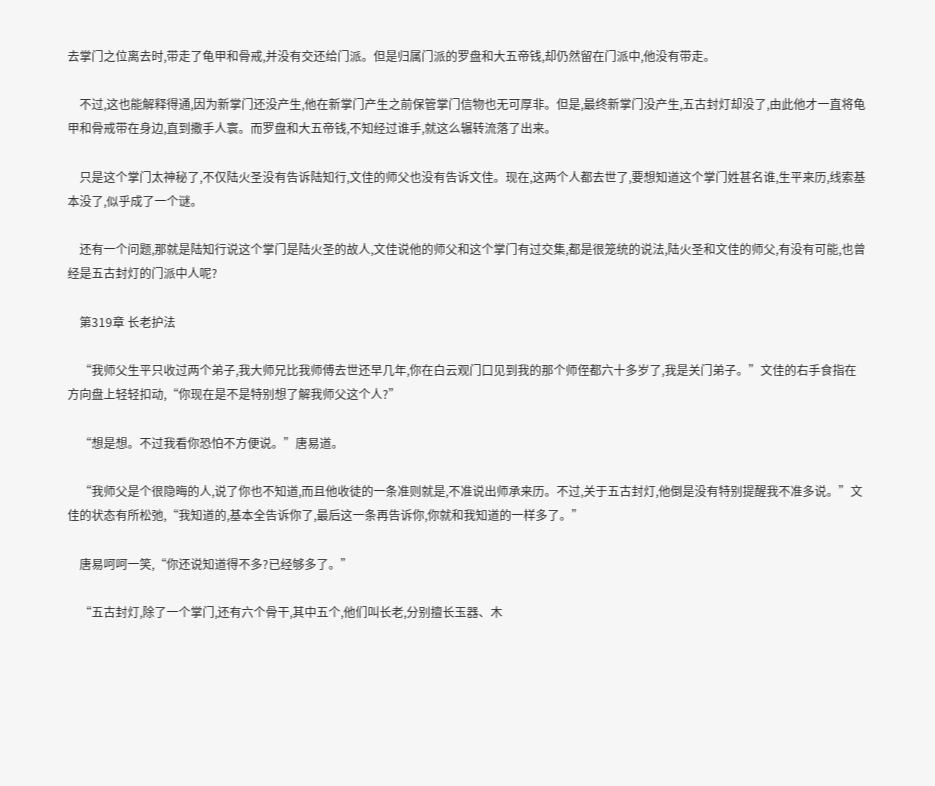去掌门之位离去时,带走了龟甲和骨戒,并没有交还给门派。但是归属门派的罗盘和大五帝钱,却仍然留在门派中,他没有带走。

    不过,这也能解释得通,因为新掌门还没产生,他在新掌门产生之前保管掌门信物也无可厚非。但是,最终新掌门没产生,五古封灯却没了,由此他才一直将龟甲和骨戒带在身边,直到撒手人寰。而罗盘和大五帝钱,不知经过谁手,就这么辗转流落了出来。

    只是这个掌门太神秘了,不仅陆火圣没有告诉陆知行,文佳的师父也没有告诉文佳。现在,这两个人都去世了,要想知道这个掌门姓甚名谁,生平来历,线索基本没了,似乎成了一个谜。

    还有一个问题,那就是陆知行说这个掌门是陆火圣的故人,文佳说他的师父和这个掌门有过交集,都是很笼统的说法,陆火圣和文佳的师父,有没有可能,也曾经是五古封灯的门派中人呢?

    第319章 长老护法

    “我师父生平只收过两个弟子,我大师兄比我师傅去世还早几年,你在白云观门口见到我的那个师侄都六十多岁了,我是关门弟子。”文佳的右手食指在方向盘上轻轻扣动,“你现在是不是特别想了解我师父这个人?”

    “想是想。不过我看你恐怕不方便说。”唐易道。

    “我师父是个很隐晦的人,说了你也不知道,而且他收徒的一条准则就是,不准说出师承来历。不过,关于五古封灯,他倒是没有特别提醒我不准多说。”文佳的状态有所松弛,“我知道的,基本全告诉你了,最后这一条再告诉你,你就和我知道的一样多了。”

    唐易呵呵一笑,“你还说知道得不多?已经够多了。”

    “五古封灯,除了一个掌门,还有六个骨干,其中五个,他们叫长老,分别擅长玉器、木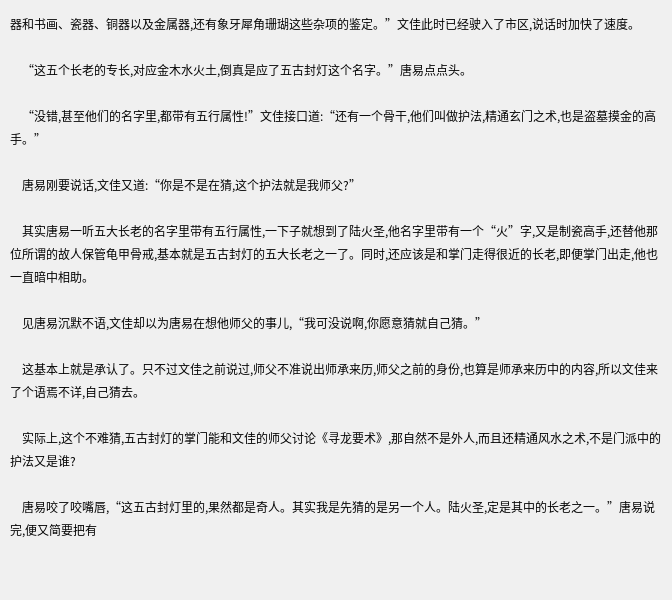器和书画、瓷器、铜器以及金属器,还有象牙犀角珊瑚这些杂项的鉴定。”文佳此时已经驶入了市区,说话时加快了速度。

    “这五个长老的专长,对应金木水火土,倒真是应了五古封灯这个名字。”唐易点点头。

    “没错,甚至他们的名字里,都带有五行属性!”文佳接口道:“还有一个骨干,他们叫做护法,精通玄门之术,也是盗墓摸金的高手。”

    唐易刚要说话,文佳又道:“你是不是在猜,这个护法就是我师父?”

    其实唐易一听五大长老的名字里带有五行属性,一下子就想到了陆火圣,他名字里带有一个“火”字,又是制瓷高手,还替他那位所谓的故人保管龟甲骨戒,基本就是五古封灯的五大长老之一了。同时,还应该是和掌门走得很近的长老,即便掌门出走,他也一直暗中相助。

    见唐易沉默不语,文佳却以为唐易在想他师父的事儿,“我可没说啊,你愿意猜就自己猜。”

    这基本上就是承认了。只不过文佳之前说过,师父不准说出师承来历,师父之前的身份,也算是师承来历中的内容,所以文佳来了个语焉不详,自己猜去。

    实际上,这个不难猜,五古封灯的掌门能和文佳的师父讨论《寻龙要术》,那自然不是外人,而且还精通风水之术,不是门派中的护法又是谁?

    唐易咬了咬嘴唇,“这五古封灯里的,果然都是奇人。其实我是先猜的是另一个人。陆火圣,定是其中的长老之一。”唐易说完,便又简要把有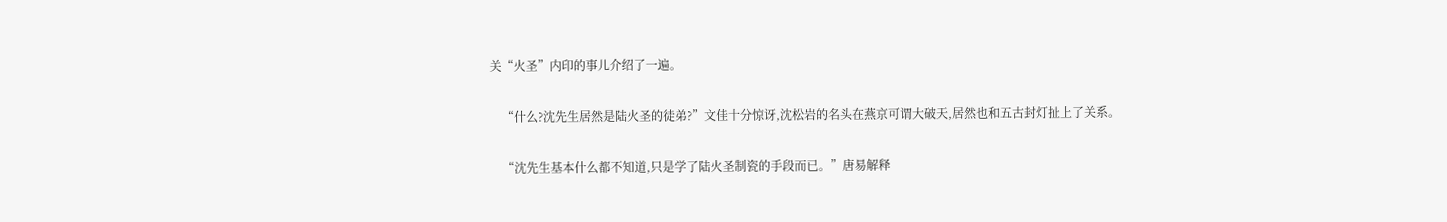关“火圣”内印的事儿介绍了一遍。

    “什么?沈先生居然是陆火圣的徒弟?”文佳十分惊讶,沈松岩的名头在燕京可谓大破天,居然也和五古封灯扯上了关系。

    “沈先生基本什么都不知道,只是学了陆火圣制瓷的手段而已。”唐易解释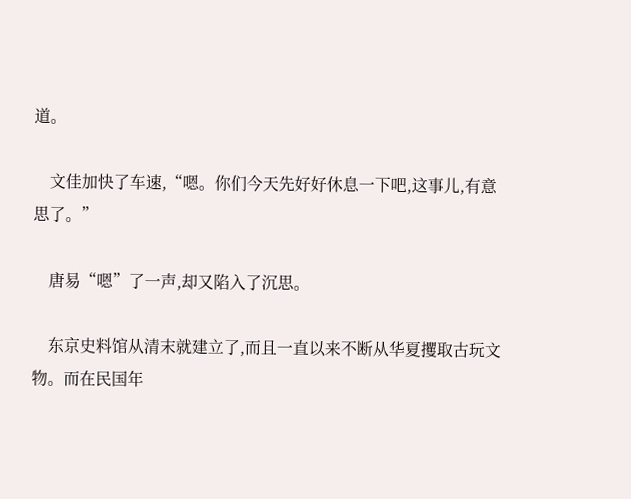道。

    文佳加快了车速,“嗯。你们今天先好好休息一下吧,这事儿,有意思了。”

    唐易“嗯”了一声,却又陷入了沉思。

    东京史料馆从清末就建立了,而且一直以来不断从华夏攫取古玩文物。而在民国年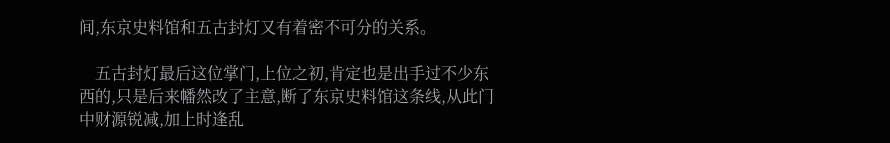间,东京史料馆和五古封灯又有着密不可分的关系。

    五古封灯最后这位掌门,上位之初,肯定也是出手过不少东西的,只是后来幡然改了主意,断了东京史料馆这条线,从此门中财源锐减,加上时逢乱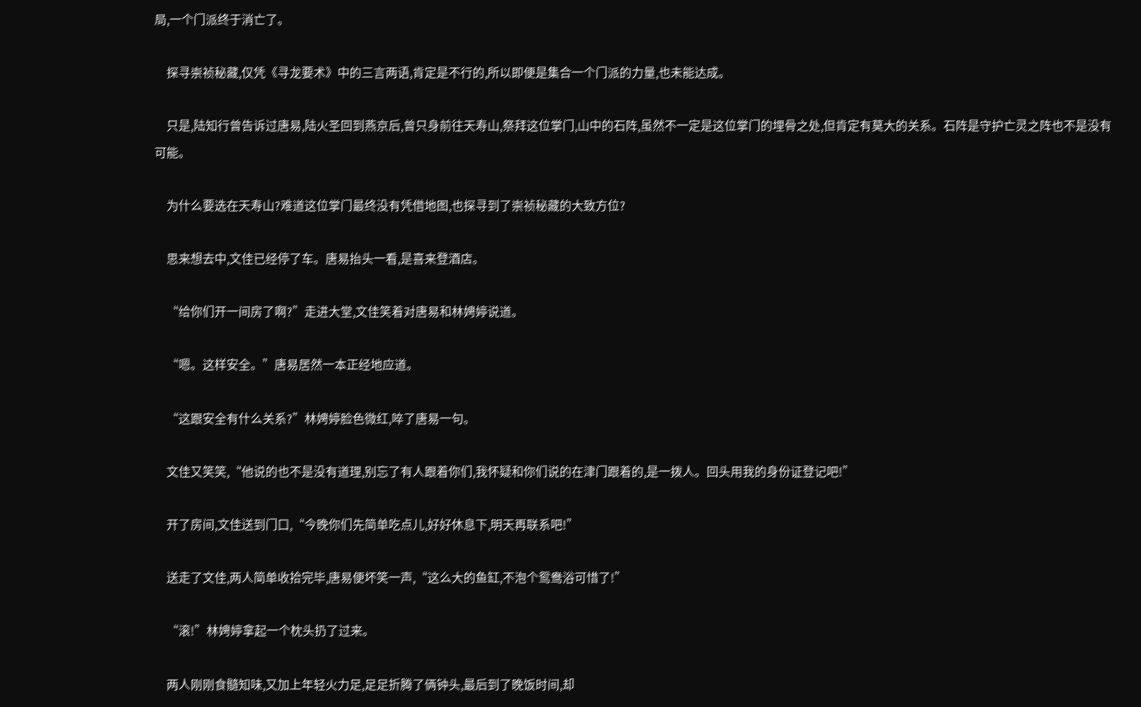局,一个门派终于消亡了。

    探寻崇祯秘藏,仅凭《寻龙要术》中的三言两语,肯定是不行的,所以即便是集合一个门派的力量,也未能达成。

    只是,陆知行曾告诉过唐易,陆火圣回到燕京后,曾只身前往天寿山,祭拜这位掌门,山中的石阵,虽然不一定是这位掌门的埋骨之处,但肯定有莫大的关系。石阵是守护亡灵之阵也不是没有可能。

    为什么要选在天寿山?难道这位掌门最终没有凭借地图,也探寻到了崇祯秘藏的大致方位?

    思来想去中,文佳已经停了车。唐易抬头一看,是喜来登酒店。

    “给你们开一间房了啊?”走进大堂,文佳笑着对唐易和林娉婷说道。

    “嗯。这样安全。”唐易居然一本正经地应道。

    “这跟安全有什么关系?”林娉婷脸色微红,啐了唐易一句。

    文佳又笑笑,“他说的也不是没有道理,别忘了有人跟着你们,我怀疑和你们说的在津门跟着的,是一拨人。回头用我的身份证登记吧!”

    开了房间,文佳送到门口,“今晚你们先简单吃点儿,好好休息下,明天再联系吧!”

    送走了文佳,两人简单收拾完毕,唐易便坏笑一声,“这么大的鱼缸,不泡个鸳鸯浴可惜了!”

    “滚!”林娉婷拿起一个枕头扔了过来。

    两人刚刚食髓知味,又加上年轻火力足,足足折腾了俩钟头,最后到了晚饭时间,却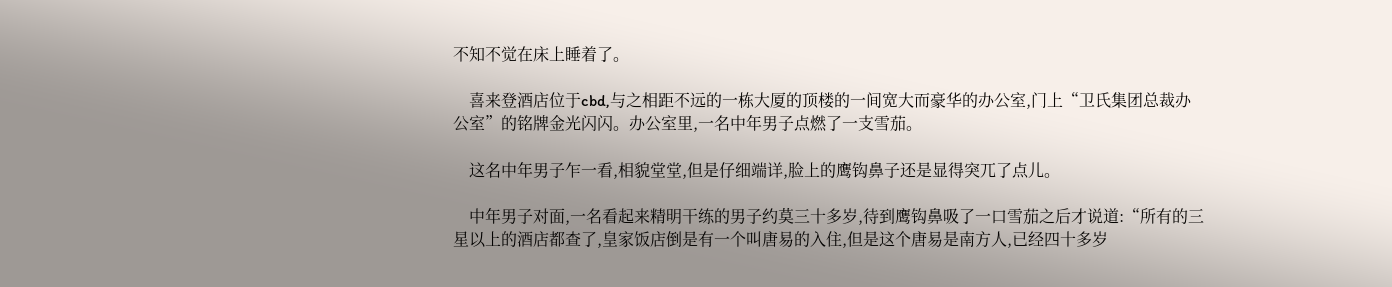不知不觉在床上睡着了。

    喜来登酒店位于cbd,与之相距不远的一栋大厦的顶楼的一间宽大而豪华的办公室,门上“卫氏集团总裁办公室”的铭牌金光闪闪。办公室里,一名中年男子点燃了一支雪茄。

    这名中年男子乍一看,相貌堂堂,但是仔细端详,脸上的鹰钩鼻子还是显得突兀了点儿。

    中年男子对面,一名看起来精明干练的男子约莫三十多岁,待到鹰钩鼻吸了一口雪茄之后才说道:“所有的三星以上的酒店都查了,皇家饭店倒是有一个叫唐易的入住,但是这个唐易是南方人,已经四十多岁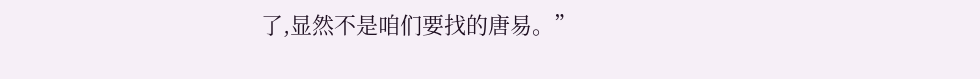了,显然不是咱们要找的唐易。”